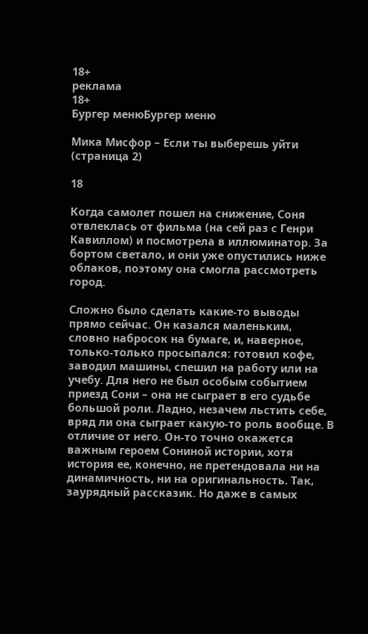18+
реклама
18+
Бургер менюБургер меню

Мика Мисфор – Если ты выберешь уйти (страница 2)

18

Когда самолет пошел на снижение, Соня отвлеклась от фильма (на сей раз с Генри Кавиллом) и посмотрела в иллюминатор. За бортом светало, и они уже опустились ниже облаков, поэтому она смогла рассмотреть город.

Сложно было сделать какие-то выводы прямо сейчас. Он казался маленьким, словно набросок на бумаге, и, наверное, только-только просыпался: готовил кофе, заводил машины, спешил на работу или на учебу. Для него не был особым событием приезд Сони – она не сыграет в его судьбе большой роли. Ладно, незачем льстить себе, вряд ли она сыграет какую-то роль вообще. В отличие от него. Он-то точно окажется важным героем Сониной истории, хотя история ее, конечно, не претендовала ни на динамичность, ни на оригинальность. Так, заурядный рассказик. Но даже в самых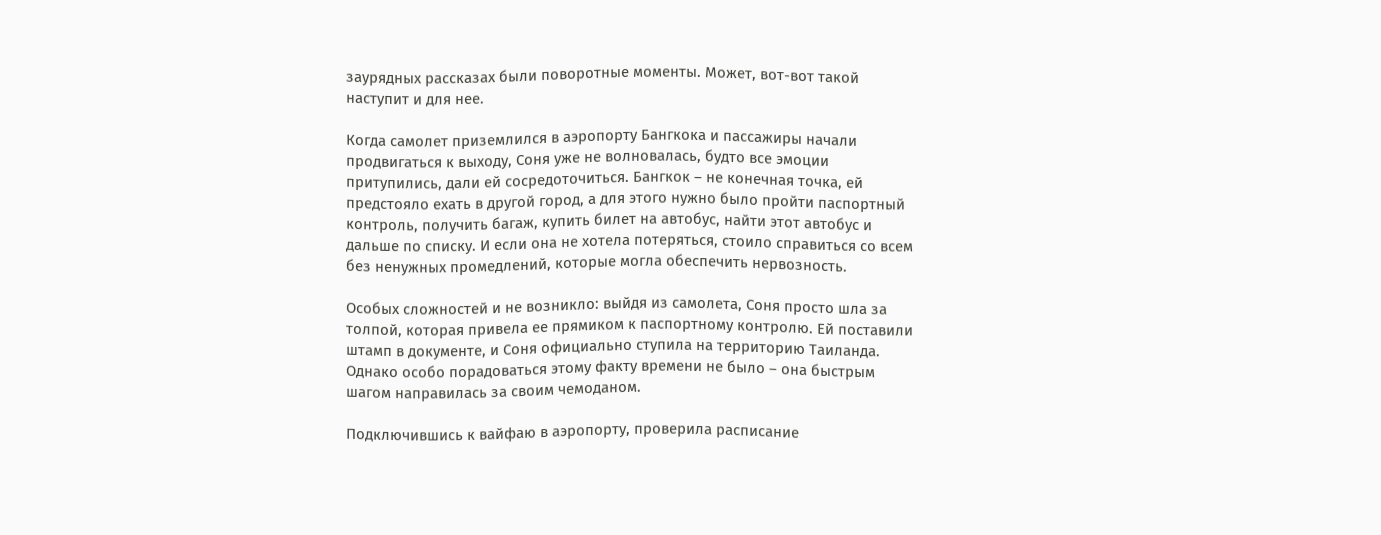заурядных рассказах были поворотные моменты. Может, вот-вот такой наступит и для нее.

Когда самолет приземлился в аэропорту Бангкока и пассажиры начали продвигаться к выходу, Соня уже не волновалась, будто все эмоции притупились, дали ей сосредоточиться. Бангкок – не конечная точка, ей предстояло ехать в другой город, а для этого нужно было пройти паспортный контроль, получить багаж, купить билет на автобус, найти этот автобус и дальше по списку. И если она не хотела потеряться, стоило справиться со всем без ненужных промедлений, которые могла обеспечить нервозность.

Особых сложностей и не возникло: выйдя из самолета, Соня просто шла за толпой, которая привела ее прямиком к паспортному контролю. Ей поставили штамп в документе, и Соня официально ступила на территорию Таиланда. Однако особо порадоваться этому факту времени не было – она быстрым шагом направилась за своим чемоданом.

Подключившись к вайфаю в аэропорту, проверила расписание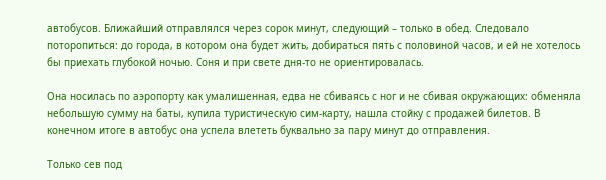автобусов. Ближайший отправлялся через сорок минут, следующий – только в обед. Следовало поторопиться: до города, в котором она будет жить, добираться пять с половиной часов, и ей не хотелось бы приехать глубокой ночью. Соня и при свете дня-то не ориентировалась.

Она носилась по аэропорту как умалишенная, едва не сбиваясь с ног и не сбивая окружающих: обменяла небольшую сумму на баты, купила туристическую сим-карту, нашла стойку с продажей билетов. В конечном итоге в автобус она успела влететь буквально за пару минут до отправления.

Только сев под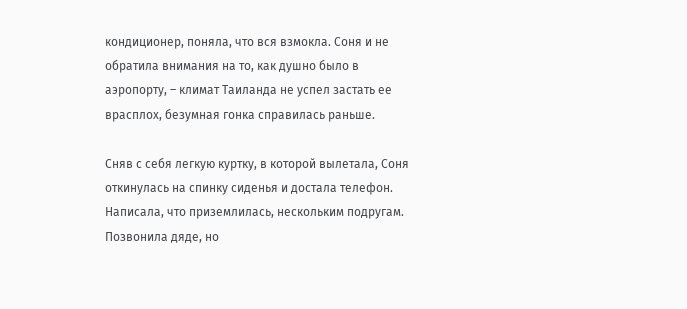кондиционер, поняла, что вся взмокла. Соня и не обратила внимания на то, как душно было в аэропорту, – климат Таиланда не успел застать ее врасплох, безумная гонка справилась раньше.

Сняв с себя легкую куртку, в которой вылетала, Соня откинулась на спинку сиденья и достала телефон. Написала, что приземлилась, нескольким подругам. Позвонила дяде, но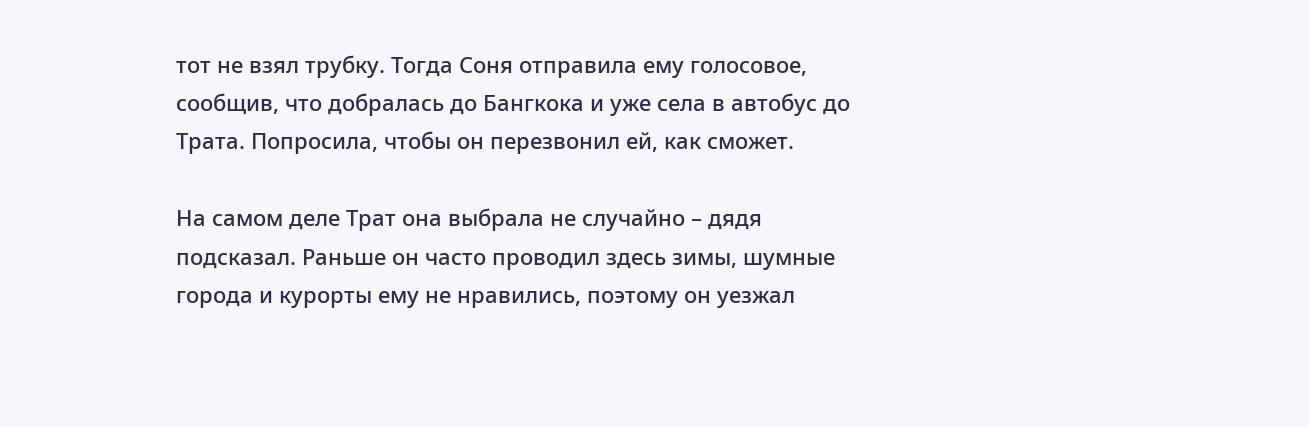тот не взял трубку. Тогда Соня отправила ему голосовое, сообщив, что добралась до Бангкока и уже села в автобус до Трата. Попросила, чтобы он перезвонил ей, как сможет.

На самом деле Трат она выбрала не случайно – дядя подсказал. Раньше он часто проводил здесь зимы, шумные города и курорты ему не нравились, поэтому он уезжал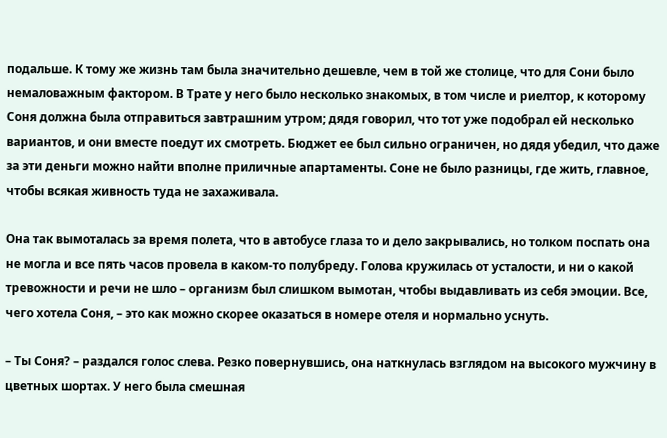подальше. К тому же жизнь там была значительно дешевле, чем в той же столице, что для Сони было немаловажным фактором. В Трате у него было несколько знакомых, в том числе и риелтор, к которому Соня должна была отправиться завтрашним утром; дядя говорил, что тот уже подобрал ей несколько вариантов, и они вместе поедут их смотреть. Бюджет ее был сильно ограничен, но дядя убедил, что даже за эти деньги можно найти вполне приличные апартаменты. Соне не было разницы, где жить, главное, чтобы всякая живность туда не захаживала.

Она так вымоталась за время полета, что в автобусе глаза то и дело закрывались, но толком поспать она не могла и все пять часов провела в каком-то полубреду. Голова кружилась от усталости, и ни о какой тревожности и речи не шло – организм был слишком вымотан, чтобы выдавливать из себя эмоции. Все, чего хотела Соня, – это как можно скорее оказаться в номере отеля и нормально уснуть.

– Ты Соня? – раздался голос слева. Резко повернувшись, она наткнулась взглядом на высокого мужчину в цветных шортах. У него была смешная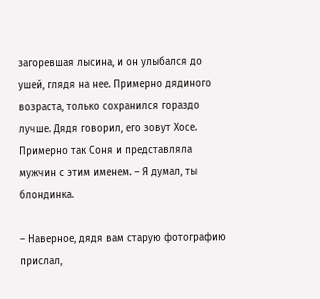загоревшая лысина, и он улыбался до ушей, глядя на нее. Примерно дядиного возраста, только сохранился гораздо лучше. Дядя говорил, его зовут Хосе. Примерно так Соня и представляла мужчин с этим именем. – Я думал, ты блондинка.

– Наверное, дядя вам старую фотографию прислал,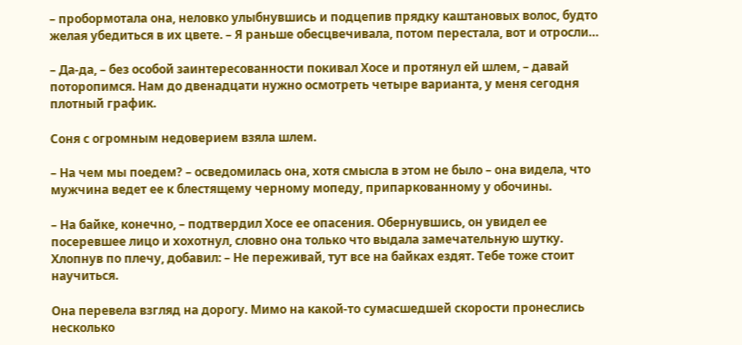– пробормотала она, неловко улыбнувшись и подцепив прядку каштановых волос, будто желая убедиться в их цвете. – Я раньше обесцвечивала, потом перестала, вот и отросли…

– Да-да, – без особой заинтересованности покивал Хосе и протянул ей шлем, – давай поторопимся. Нам до двенадцати нужно осмотреть четыре варианта, у меня сегодня плотный график.

Соня с огромным недоверием взяла шлем.

– На чем мы поедем? – осведомилась она, хотя смысла в этом не было – она видела, что мужчина ведет ее к блестящему черному мопеду, припаркованному у обочины.

– На байке, конечно, – подтвердил Хосе ее опасения. Обернувшись, он увидел ее посеревшее лицо и хохотнул, словно она только что выдала замечательную шутку. Хлопнув по плечу, добавил: – Не переживай, тут все на байках ездят. Тебе тоже стоит научиться.

Она перевела взгляд на дорогу. Мимо на какой-то сумасшедшей скорости пронеслись несколько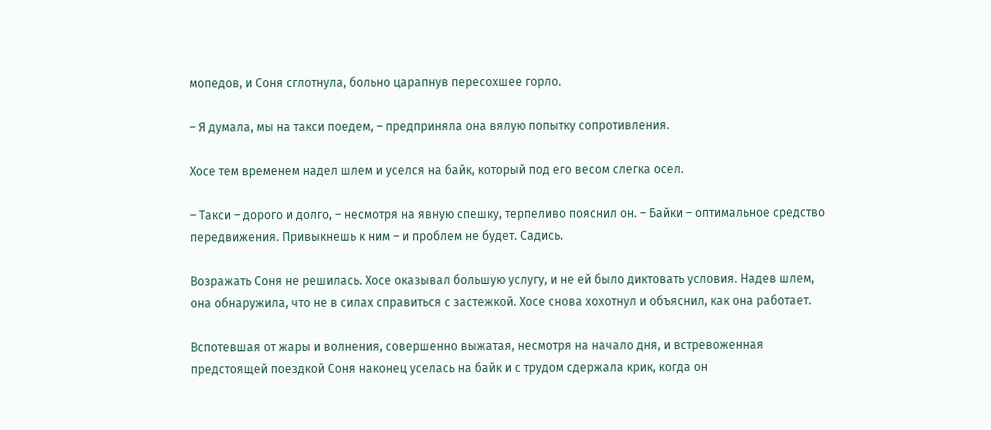мопедов, и Соня сглотнула, больно царапнув пересохшее горло.

– Я думала, мы на такси поедем, – предприняла она вялую попытку сопротивления.

Хосе тем временем надел шлем и уселся на байк, который под его весом слегка осел.

– Такси – дорого и долго, – несмотря на явную спешку, терпеливо пояснил он. – Байки – оптимальное средство передвижения. Привыкнешь к ним – и проблем не будет. Садись.

Возражать Соня не решилась. Хосе оказывал большую услугу, и не ей было диктовать условия. Надев шлем, она обнаружила, что не в силах справиться с застежкой. Хосе снова хохотнул и объяснил, как она работает.

Вспотевшая от жары и волнения, совершенно выжатая, несмотря на начало дня, и встревоженная предстоящей поездкой Соня наконец уселась на байк и с трудом сдержала крик, когда он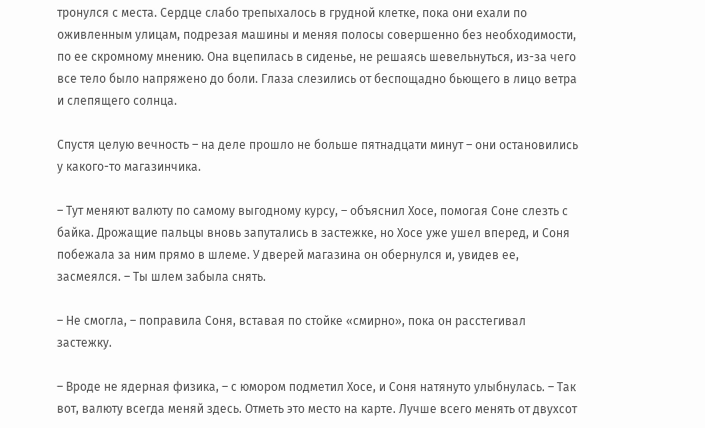тронулся с места. Сердце слабо трепыхалось в грудной клетке, пока они ехали по оживленным улицам, подрезая машины и меняя полосы совершенно без необходимости, по ее скромному мнению. Она вцепилась в сиденье, не решаясь шевельнуться, из-за чего все тело было напряжено до боли. Глаза слезились от беспощадно бьющего в лицо ветра и слепящего солнца.

Спустя целую вечность – на деле прошло не больше пятнадцати минут – они остановились у какого-то магазинчика.

– Тут меняют валюту по самому выгодному курсу, – объяснил Хосе, помогая Соне слезть с байка. Дрожащие пальцы вновь запутались в застежке, но Хосе уже ушел вперед, и Соня побежала за ним прямо в шлеме. У дверей магазина он обернулся и, увидев ее, засмеялся. – Ты шлем забыла снять.

– Не смогла, – поправила Соня, вставая по стойке «смирно», пока он расстегивал застежку.

– Вроде не ядерная физика, – с юмором подметил Хосе, и Соня натянуто улыбнулась. – Так вот, валюту всегда меняй здесь. Отметь это место на карте. Лучше всего менять от двухсот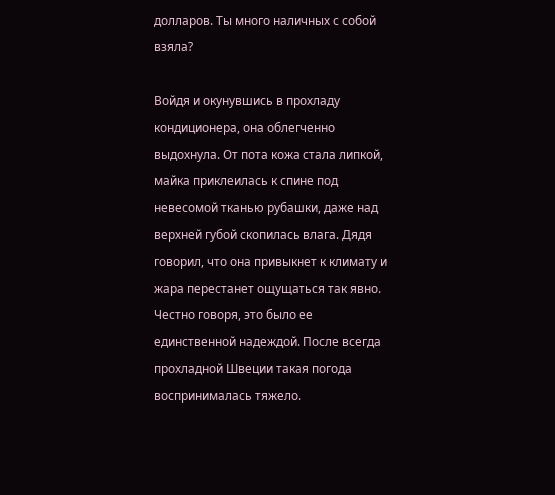долларов. Ты много наличных с собой взяла?

Войдя и окунувшись в прохладу кондиционера, она облегченно выдохнула. От пота кожа стала липкой, майка приклеилась к спине под невесомой тканью рубашки, даже над верхней губой скопилась влага. Дядя говорил, что она привыкнет к климату и жара перестанет ощущаться так явно. Честно говоря, это было ее единственной надеждой. После всегда прохладной Швеции такая погода воспринималась тяжело.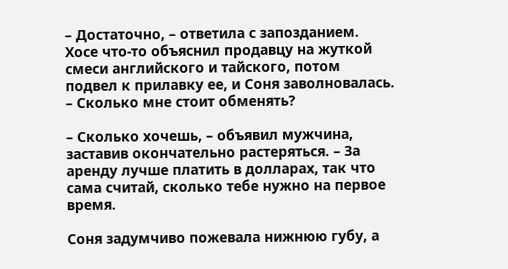– Достаточно, – ответила с запозданием. Хосе что-то объяснил продавцу на жуткой смеси английского и тайского, потом подвел к прилавку ее, и Соня заволновалась. – Сколько мне стоит обменять?

– Сколько хочешь, – объявил мужчина, заставив окончательно растеряться. – За аренду лучше платить в долларах, так что сама считай, сколько тебе нужно на первое время.

Соня задумчиво пожевала нижнюю губу, а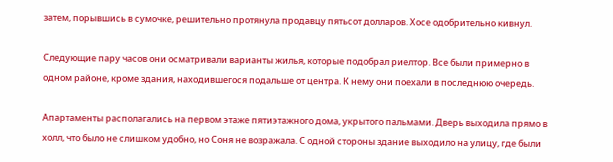затем, порывшись в сумочке, решительно протянула продавцу пятьсот долларов. Хосе одобрительно кивнул.

Следующие пару часов они осматривали варианты жилья, которые подобрал риелтор. Все были примерно в одном районе, кроме здания, находившегося подальше от центра. К нему они поехали в последнюю очередь.

Апартаменты располагались на первом этаже пятиэтажного дома, укрытого пальмами. Дверь выходила прямо в холл, что было не слишком удобно, но Соня не возражала. С одной стороны здание выходило на улицу, где были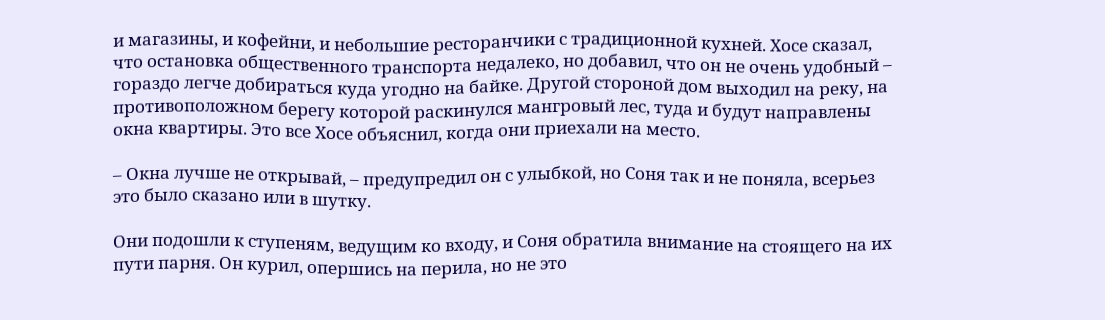и магазины, и кофейни, и небольшие ресторанчики с традиционной кухней. Хосе сказал, что остановка общественного транспорта недалеко, но добавил, что он не очень удобный – гораздо легче добираться куда угодно на байке. Другой стороной дом выходил на реку, на противоположном берегу которой раскинулся мангровый лес, туда и будут направлены окна квартиры. Это все Хосе объяснил, когда они приехали на место.

– Окна лучше не открывай, – предупредил он с улыбкой, но Соня так и не поняла, всерьез это было сказано или в шутку.

Они подошли к ступеням, ведущим ко входу, и Соня обратила внимание на стоящего на их пути парня. Он курил, опершись на перила, но не это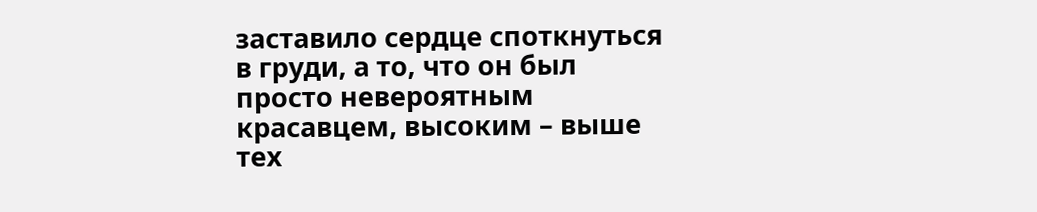заставило сердце споткнуться в груди, а то, что он был просто невероятным красавцем, высоким – выше тех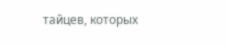тайцев, которых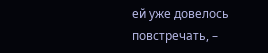ей уже довелось повстречать, –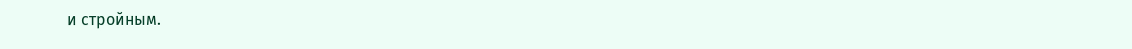и стройным.